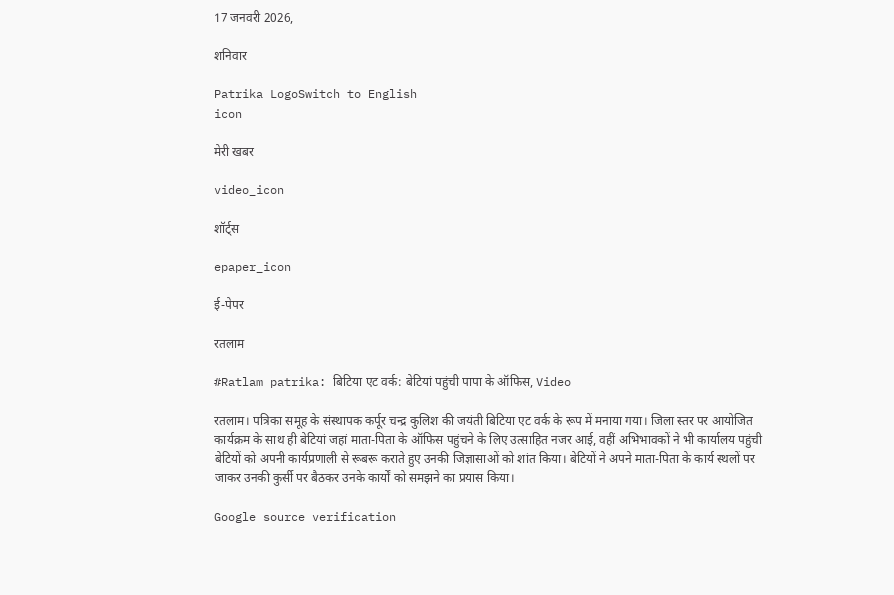17 जनवरी 2026,

शनिवार

Patrika LogoSwitch to English
icon

मेरी खबर

video_icon

शॉर्ट्स

epaper_icon

ई-पेपर

रतलाम

#Ratlam patrika: बिटिया एट वर्क: बेटियां पहुंची पापा के ऑफिस, Video

रतलाम। पत्रिका समूह के संस्थापक कर्पूर चन्द्र कुलिश की जयंती बिटिया एट वर्क के रूप में मनाया गया। जिला स्तर पर आयोजित कार्यक्रम के साथ ही बेटियां जहां माता-पिता के ऑफिस पहुंचने के लिए उत्साहित नजर आई, वहीं अभिभावकों ने भी कार्यालय पहुंची बेटियों को अपनी कार्यप्रणाली से रूबरू कराते हुए उनकी जिज्ञासाओं को शांत किया। बेटियों ने अपने माता-पिता के कार्य स्थलों पर जाकर उनकी कुर्सी पर बैठकर उनके कार्यों को समझने का प्रयास किया।

Google source verification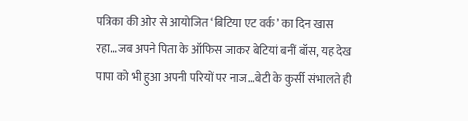पत्रिका की ओर से आयोजित ‘बिटिया एट वर्क’ का दिन खास रहा…जब अपने पिता के ऑफिस जाकर बेटियां बनीं बॉस, यह देख पापा को भी हुआ अपनी परियों पर नाज…बेटी के कुर्सी संभालते ही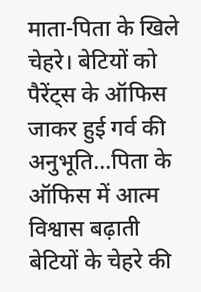माता-पिता के खिले चेहरे। बेटियों को पैरेंट्स के ऑफिस जाकर हुई गर्व की अनुभूति…पिता के ऑफिस में आत्म विश्वास बढ़ाती बेटियों के चेहरे की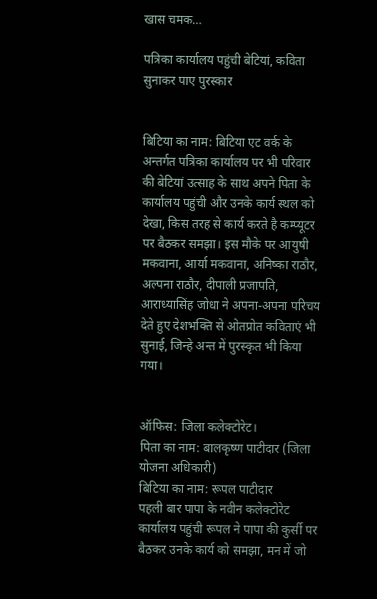खास चमक…

पत्रिका कार्यालय पहुंची बेटियां, कविता सुनाकर पाए पुरस्कार


बिटिया का नाम: बिटिया एट वर्क के अन्तर्गत पत्रिका कार्यालय पर भी परिवार की बेटियां उत्साह के साथ अपने पिता के कार्यालय पहुंची और उनके कार्य स्थल को देखा, किस तरह से कार्य करते है कम्प्यूटर पर बैठकर समझा। इस मौके पर आयुषी मकवाना, आर्या मकवाना, अनिष्का राठौर, अल्पना राठौर, दीपाली प्रजापति, आराध्यासिंह जोधा ने अपना-अपना परिचय देते हुए देशभक्ति से ओतप्रोत कविताएं भी सुनाई, जिन्हे अन्त में पुरस्कृत भी किया गया।


ऑफिस: जिला कलेक्टोरेट।
पिता का नाम: बालकृष्ण पाटीदार (जिला योजना अधिकारी)
बिटिया का नाम: रूपल पाटीदार
पहली बार पापा के नवीन कलेक्टोरेट कार्यालय पहुंची रूपल ने पापा की कुर्सी पर बैठकर उनके कार्य को समझा, मन में जो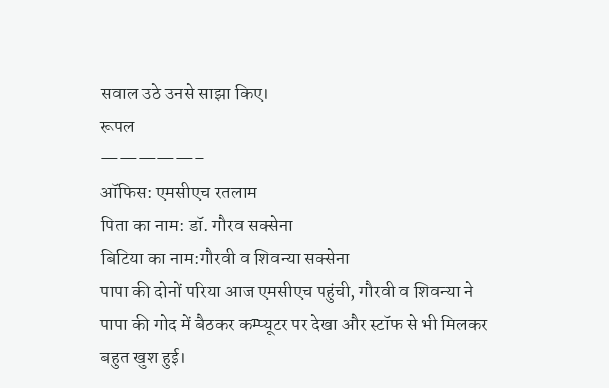सवाल उठे उनसे साझा किए।
रूपल
—————–
ऑफिस: एमसीएच रतलाम
पिता का नाम: डॉ. गौरव सक्सेना
बिटिया का नाम:गौरवी व शिवन्या सक्सेना
पापा की दोनों परिया आज एमसीएच पहुंची, गौरवी व शिवन्या ने पापा की गोद में बैठकर कम्प्यूटर पर देखा और स्टॉफ से भी मिलकर बहुत खुश हुई।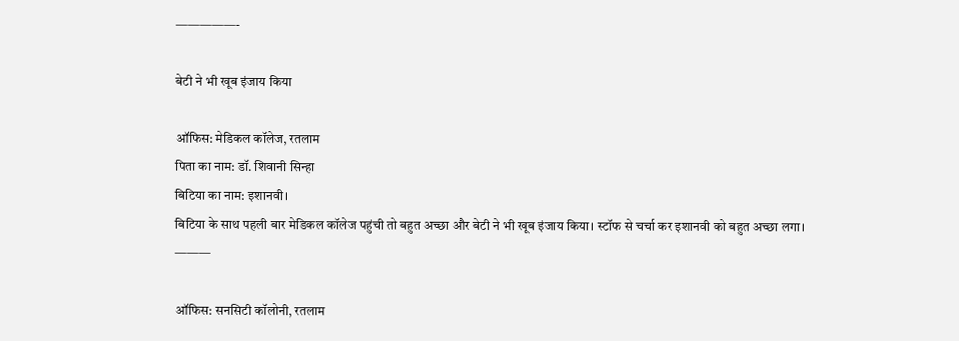—————-

बेटी ने भी खूब इंजाय किया

ऑफिस: मेडिकल कॉलेज, रतलाम
पिता का नाम: डॉ. शिवानी सिन्हा
बिटिया का नाम: इशानवी।
बिटिया के साथ पहली बार मेडिकल कॉलेज पहुंची तो बहुत अच्छा और बेटी ने भी खूब इंजाय किया। स्टॉफ से चर्चा कर इशानवी को बहुत अच्छा लगा।
———

ऑफिस: सनसिटी कॉलोनी, रतलाम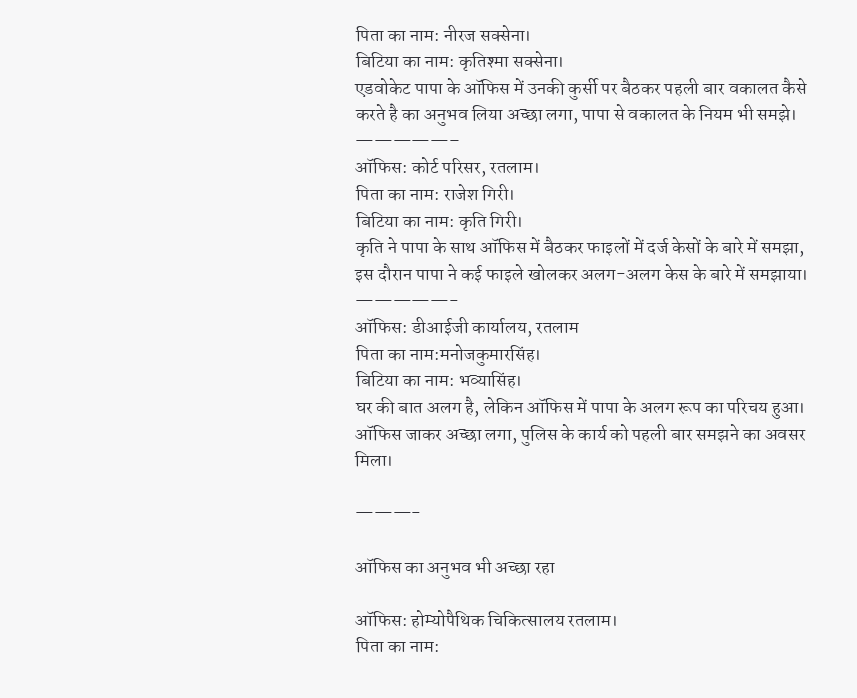पिता का नाम: नीरज सक्सेना।
बिटिया का नाम: कृतिश्मा सक्सेना।
एडवोकेट पापा के ऑफिस में उनकी कुर्सी पर बैठकर पहली बार वकालत कैसे करते है का अनुभव लिया अच्छा लगा, पापा से वकालत के नियम भी समझे।
—————–
ऑफिस: कोर्ट परिसर, रतलाम।
पिता का नाम: राजेश गिरी।
बिटिया का नाम: कृति गिरी।
कृति ने पापा के साथ ऑफिस में बैठकर फाइलों में दर्ज केसों के बारे में समझा, इस दौरान पापा ने कई फाइले खोलकर अलग-अलग केस के बारे में समझाया।
—————-
ऑफिस: डीआईजी कार्यालय, रतलाम
पिता का नाम:मनोजकुमारसिंह।
बिटिया का नाम: भव्यासिंह।
घर की बात अलग है, लेकिन ऑफिस में पापा के अलग रूप का परिचय हुआ। ऑफिस जाकर अच्छा लगा, पुलिस के कार्य को पहली बार समझने का अवसर मिला।

———-

ऑफिस का अनुभव भी अच्छा रहा

ऑफिस: होम्योपैथिक चिकित्सालय रतलाम।
पिता का नाम: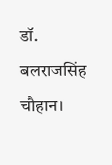डॉ. बलराजसिंह चौहान।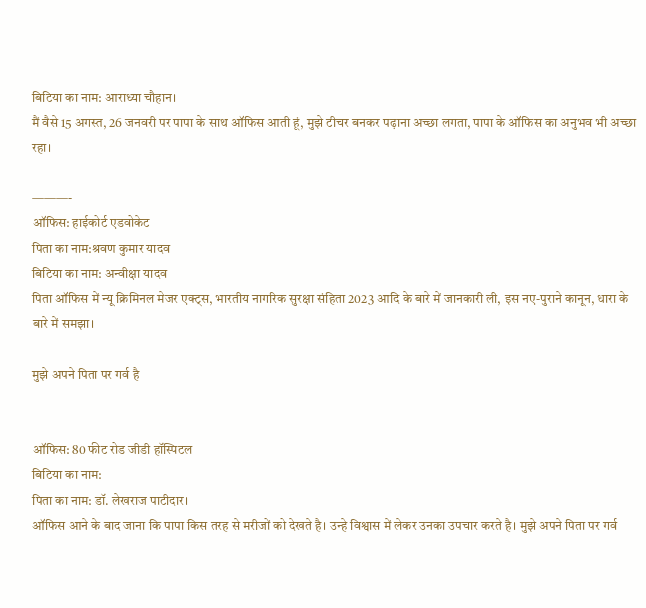बिटिया का नाम: आराध्या चौहान।
मैं वैसे 15 अगस्त, 26 जनवरी पर पापा के साथ ऑफिस आती हूं, मुझे टीचर बनकर पढ़ाना अच्छा लगता, पापा के ऑफिस का अनुभव भी अच्छा रहा।

———-
ऑफिस: हाईकोर्ट एडवोकेट
पिता का नाम:श्रवण कुमार यादव
बिटिया का नाम: अन्वीक्षा यादव
पिता ऑफिस में न्यू क्रिमिनल मेजर एक्ट्स, भारतीय नागरिक सुरक्षा संहिता 2023 आदि के बारे में जानकारी ली, इस नए-पुराने कानून, धारा के बारे में समझा।

मुझे अपने पिता पर गर्व है


ऑफिस: 80 फीट रोड जीडी हॉस्पिटल
बिटिया का नाम:
पिता का नाम: डॉ. लेखराज पाटीदार।
ऑफिस आने के बाद जाना कि पापा किस तरह से मरीजों को देखते है। उन्हे विश्वास में लेकर उनका उपचार करते है। मुझे अपने पिता पर गर्व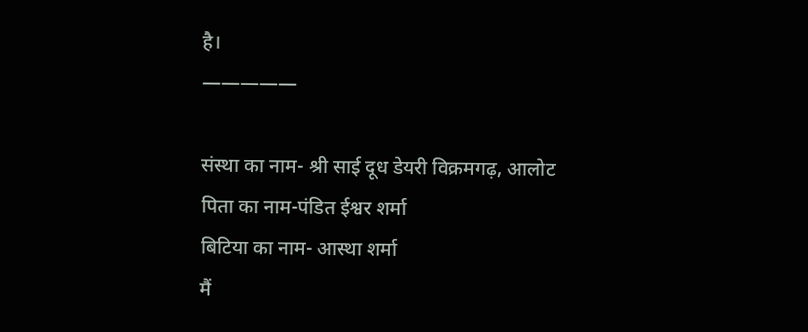है।
—————

संस्था का नाम- श्री साई दूध डेयरी विक्रमगढ़, आलोट
पिता का नाम-पंडित ईश्वर शर्मा
बिटिया का नाम- आस्था शर्मा
मैं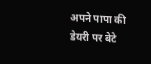अपने पापा की डेयरी पर बेटे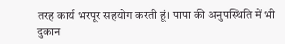तरह कार्य भरपूर सहयोग करती हूं। पापा की अनुपस्थिति में भी दुकान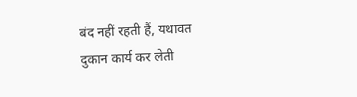बंद नहीं रहती हैं, यथावत दुकान कार्य कर लेती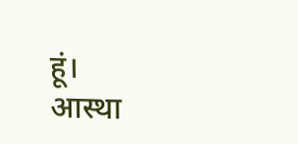हूं।
आस्था